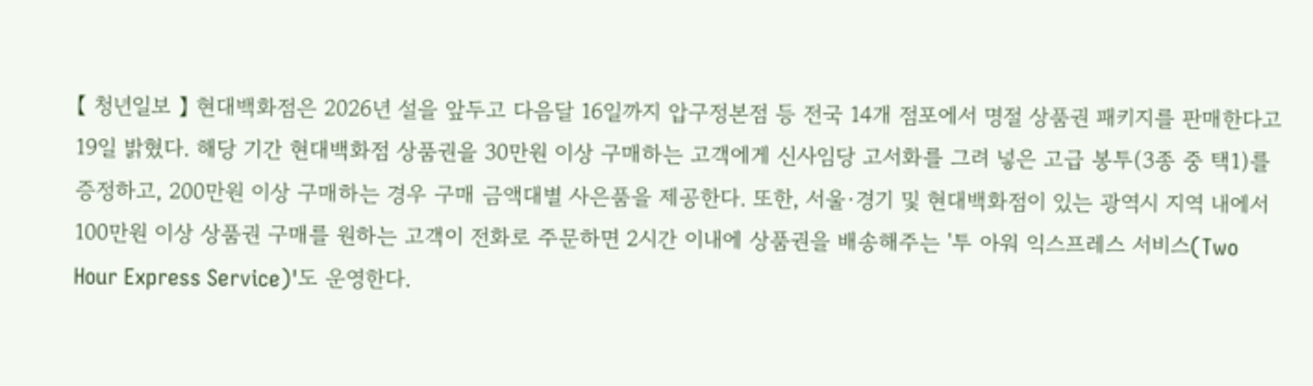【 청년일보 】 현대백화점은 2026년 설을 앞두고 다음달 16일까지 압구정본점 등 전국 14개 점포에서 명절 상품권 패키지를 판매한다고 19일 밝혔다. 해당 기간 현대백화점 상품권을 30만원 이상 구매하는 고객에게 신사임당 고서화를 그려 넣은 고급 봉투(3종 중 택1)를 증정하고, 200만원 이상 구매하는 경우 구매 금액대별 사은품을 제공한다. 또한, 서울·경기 및 현대백화점이 있는 광역시 지역 내에서 100만원 이상 상품권 구매를 원하는 고객이 전화로 주문하면 2시간 이내에 상품권을 배송해주는 '투 아워 익스프레스 서비스(Two Hour Express Service)'도 운영한다.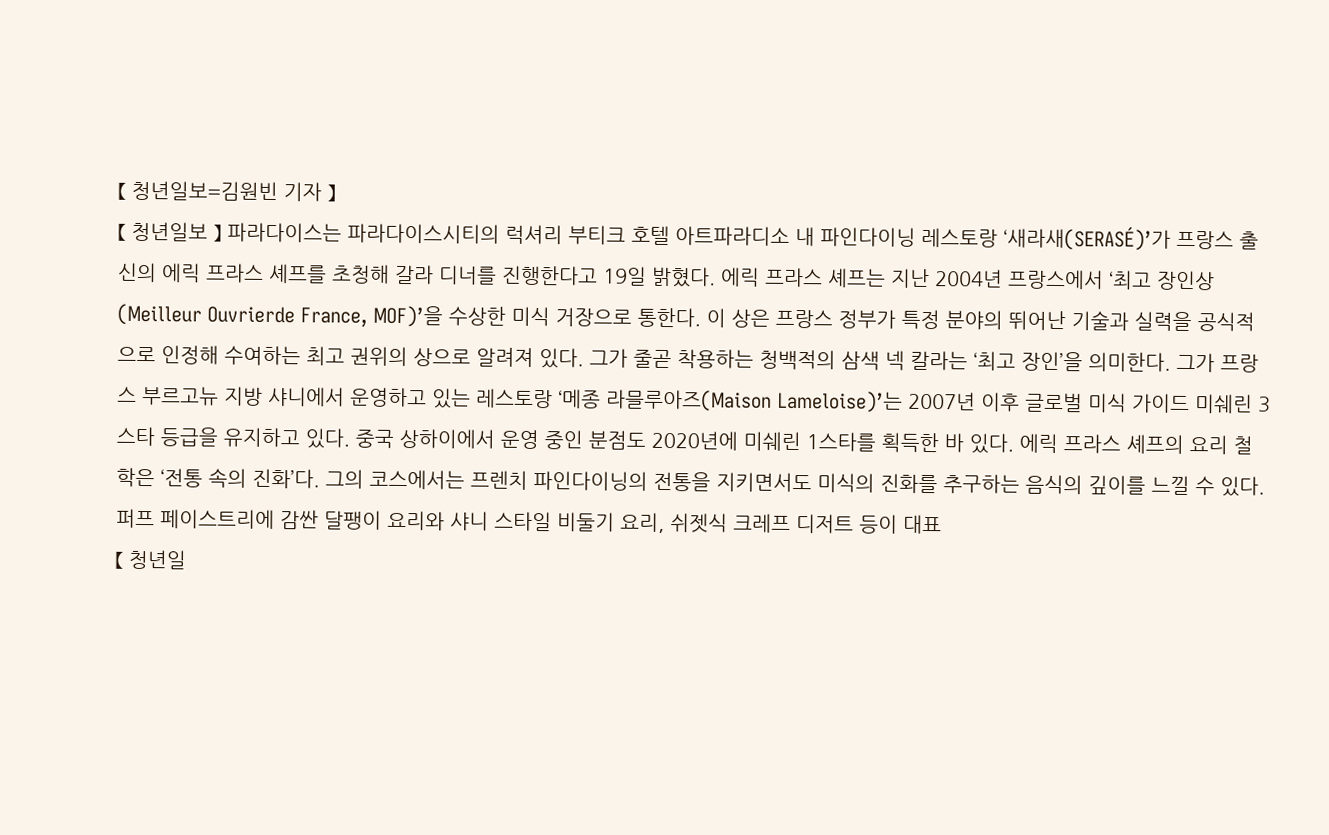【 청년일보=김원빈 기자 】
【 청년일보 】 파라다이스는 파라다이스시티의 럭셔리 부티크 호텔 아트파라디소 내 파인다이닝 레스토랑 ‘새라새(SERASÉ)’가 프랑스 출신의 에릭 프라스 셰프를 초청해 갈라 디너를 진행한다고 19일 밝혔다. 에릭 프라스 셰프는 지난 2004년 프랑스에서 ‘최고 장인상(Meilleur Ouvrierde France, MOF)’을 수상한 미식 거장으로 통한다. 이 상은 프랑스 정부가 특정 분야의 뛰어난 기술과 실력을 공식적으로 인정해 수여하는 최고 권위의 상으로 알려져 있다. 그가 줄곧 착용하는 청백적의 삼색 넥 칼라는 ‘최고 장인’을 의미한다. 그가 프랑스 부르고뉴 지방 샤니에서 운영하고 있는 레스토랑 ‘메종 라믈루아즈(Maison Lameloise)’는 2007년 이후 글로벌 미식 가이드 미쉐린 3스타 등급을 유지하고 있다. 중국 상하이에서 운영 중인 분점도 2020년에 미쉐린 1스타를 획득한 바 있다. 에릭 프라스 셰프의 요리 철학은 ‘전통 속의 진화’다. 그의 코스에서는 프렌치 파인다이닝의 전통을 지키면서도 미식의 진화를 추구하는 음식의 깊이를 느낄 수 있다. 퍼프 페이스트리에 감싼 달팽이 요리와 샤니 스타일 비둘기 요리, 쉬젯식 크레프 디저트 등이 대표
【 청년일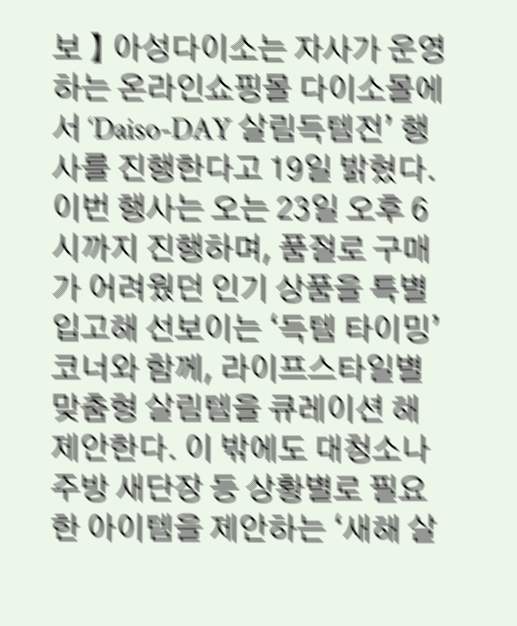보 】 아성다이소는 자사가 운영하는 온라인쇼핑몰 다이소몰에서 ‘Daiso-DAY 살림득템전’ 행사를 진행한다고 19일 밝혔다. 이번 행사는 오는 23일 오후 6시까지 진행하며, 품절로 구매가 어려웠던 인기 상품을 특별입고해 선보이는 ‘득템 타이밍’ 코너와 함께, 라이프스타일별 맞춤형 살림템을 큐레이션 해 제안한다. 이 밖에도 대청소나 주방 새단장 등 상황별로 필요한 아이템을 제안하는 ‘새해 살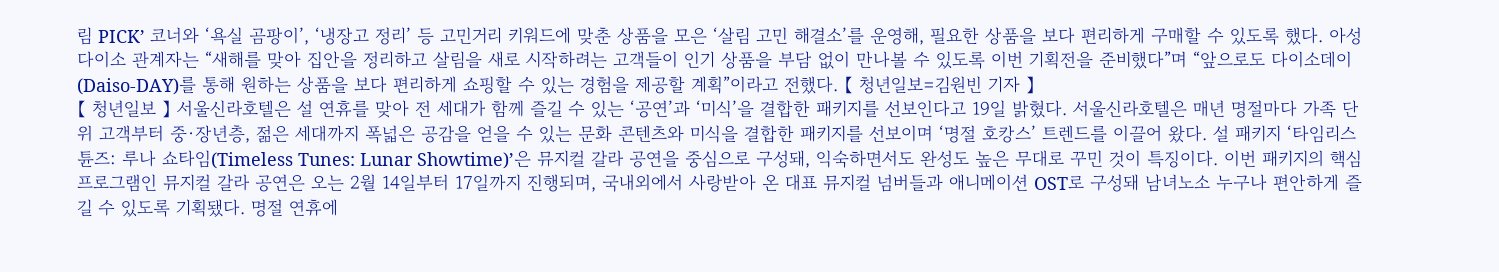림 PICK’ 코너와 ‘욕실 곰팡이’, ‘냉장고 정리’ 등 고민거리 키워드에 맞춘 상품을 모은 ‘살림 고민 해결소’를 운영해, 필요한 상품을 보다 편리하게 구매할 수 있도록 했다. 아성다이소 관계자는 “새해를 맞아 집안을 정리하고 살림을 새로 시작하려는 고객들이 인기 상품을 부담 없이 만나볼 수 있도록 이번 기획전을 준비했다”며 “앞으로도 다이소데이(Daiso-DAY)를 통해 원하는 상품을 보다 편리하게 쇼핑할 수 있는 경험을 제공할 계획”이라고 전했다. 【 청년일보=김원빈 기자 】
【 청년일보 】 서울신라호텔은 설 연휴를 맞아 전 세대가 함께 즐길 수 있는 ‘공연’과 ‘미식’을 결합한 패키지를 선보인다고 19일 밝혔다. 서울신라호텔은 매년 명절마다 가족 단위 고객부터 중·장년층, 젊은 세대까지 폭넓은 공감을 얻을 수 있는 문화 콘텐츠와 미식을 결합한 패키지를 선보이며 ‘명절 호캉스’ 트렌드를 이끌어 왔다. 설 패키지 ‘타임리스 튠즈: 루나 쇼타임(Timeless Tunes: Lunar Showtime)’은 뮤지컬 갈라 공연을 중심으로 구성돼, 익숙하면서도 완성도 높은 무대로 꾸민 것이 특징이다. 이번 패키지의 핵심 프로그램인 뮤지컬 갈라 공연은 오는 2월 14일부터 17일까지 진행되며, 국내외에서 사랑받아 온 대표 뮤지컬 넘버들과 애니메이션 OST로 구성돼 남녀노소 누구나 편안하게 즐길 수 있도록 기획됐다. 명절 연휴에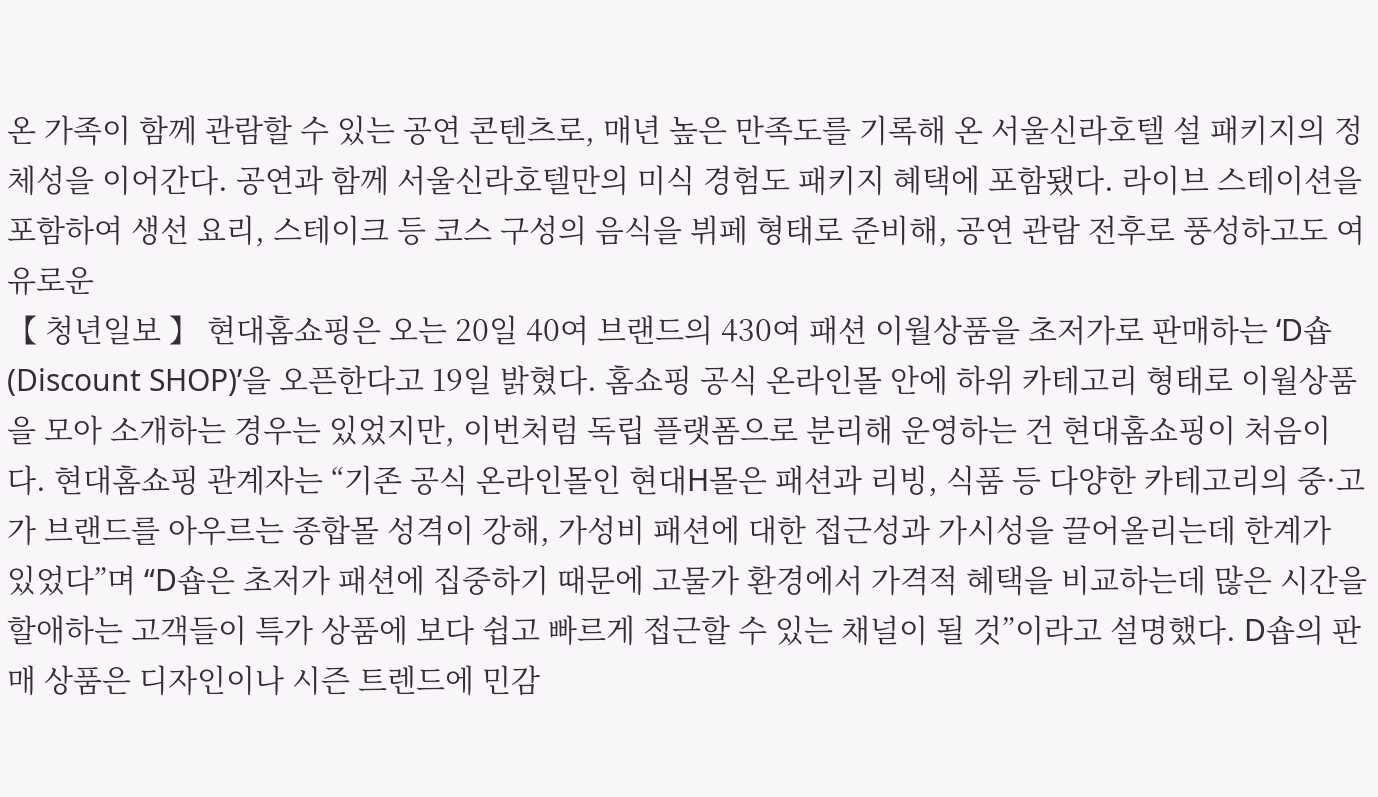온 가족이 함께 관람할 수 있는 공연 콘텐츠로, 매년 높은 만족도를 기록해 온 서울신라호텔 설 패키지의 정체성을 이어간다. 공연과 함께 서울신라호텔만의 미식 경험도 패키지 혜택에 포함됐다. 라이브 스테이션을 포함하여 생선 요리, 스테이크 등 코스 구성의 음식을 뷔페 형태로 준비해, 공연 관람 전후로 풍성하고도 여유로운
【 청년일보 】 현대홈쇼핑은 오는 20일 40여 브랜드의 430여 패션 이월상품을 초저가로 판매하는 ‘D숍(Discount SHOP)’을 오픈한다고 19일 밝혔다. 홈쇼핑 공식 온라인몰 안에 하위 카테고리 형태로 이월상품을 모아 소개하는 경우는 있었지만, 이번처럼 독립 플랫폼으로 분리해 운영하는 건 현대홈쇼핑이 처음이다. 현대홈쇼핑 관계자는 “기존 공식 온라인몰인 현대H몰은 패션과 리빙, 식품 등 다양한 카테고리의 중·고가 브랜드를 아우르는 종합몰 성격이 강해, 가성비 패션에 대한 접근성과 가시성을 끌어올리는데 한계가 있었다”며 “D숍은 초저가 패션에 집중하기 때문에 고물가 환경에서 가격적 혜택을 비교하는데 많은 시간을 할애하는 고객들이 특가 상품에 보다 쉽고 빠르게 접근할 수 있는 채널이 될 것”이라고 설명했다. D숍의 판매 상품은 디자인이나 시즌 트렌드에 민감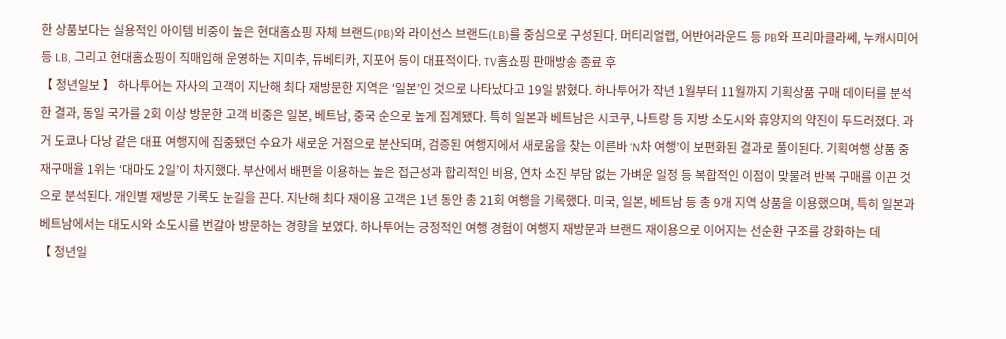한 상품보다는 실용적인 아이템 비중이 높은 현대홈쇼핑 자체 브랜드(PB)와 라이선스 브랜드(LB)를 중심으로 구성된다. 머티리얼랩, 어반어라운드 등 PB와 프리마클라쎄, 누캐시미어 등 LB, 그리고 현대홈쇼핑이 직매입해 운영하는 지미추, 듀베티카, 지포어 등이 대표적이다. TV홈쇼핑 판매방송 종료 후
【 청년일보 】 하나투어는 자사의 고객이 지난해 최다 재방문한 지역은 ‘일본’인 것으로 나타났다고 19일 밝혔다. 하나투어가 작년 1월부터 11월까지 기획상품 구매 데이터를 분석한 결과, 동일 국가를 2회 이상 방문한 고객 비중은 일본, 베트남, 중국 순으로 높게 집계됐다. 특히 일본과 베트남은 시코쿠, 나트랑 등 지방 소도시와 휴양지의 약진이 두드러졌다. 과거 도쿄나 다낭 같은 대표 여행지에 집중됐던 수요가 새로운 거점으로 분산되며, 검증된 여행지에서 새로움을 찾는 이른바 ‘N차 여행’이 보편화된 결과로 풀이된다. 기획여행 상품 중 재구매율 1위는 ‘대마도 2일’이 차지했다. 부산에서 배편을 이용하는 높은 접근성과 합리적인 비용, 연차 소진 부담 없는 가벼운 일정 등 복합적인 이점이 맞물려 반복 구매를 이끈 것으로 분석된다. 개인별 재방문 기록도 눈길을 끈다. 지난해 최다 재이용 고객은 1년 동안 총 21회 여행을 기록했다. 미국, 일본, 베트남 등 총 9개 지역 상품을 이용했으며, 특히 일본과 베트남에서는 대도시와 소도시를 번갈아 방문하는 경향을 보였다. 하나투어는 긍정적인 여행 경험이 여행지 재방문과 브랜드 재이용으로 이어지는 선순환 구조를 강화하는 데
【 청년일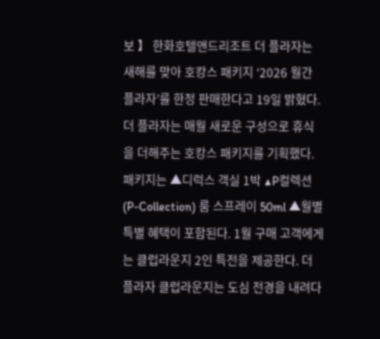보 】 한화호텔앤드리조트 더 플라자는 새해를 맞아 호캉스 패키지 ‘2026 월간 플라자’를 한정 판매한다고 19일 밝혔다. 더 플라자는 매월 새로운 구성으로 휴식을 더해주는 호캉스 패키지를 기획했다. 패키지는 ▲디럭스 객실 1박 ▲P컬렉션(P-Collection) 룸 스프레이 50ml ▲월별 특별 혜택이 포함된다. 1월 구매 고객에게는 클럽라운지 2인 특전을 제공한다. 더 플라자 클럽라운지는 도심 전경을 내려다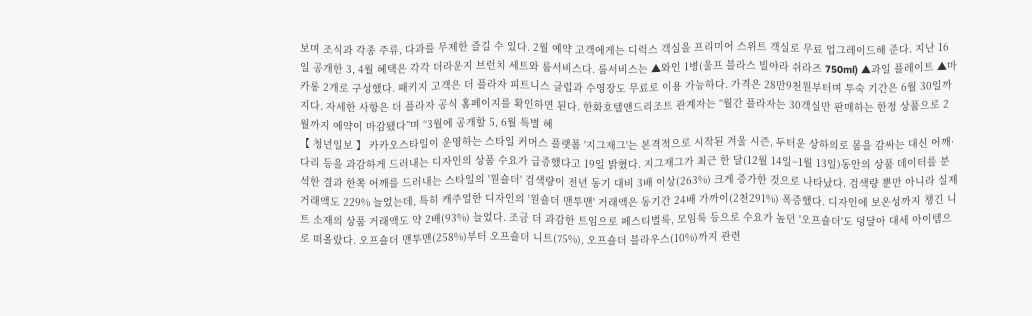보며 조식과 각종 주류, 다과를 무제한 즐길 수 있다. 2월 예약 고객에게는 디럭스 객실을 프리미어 스위트 객실로 무료 업그레이드해 준다. 지난 16일 공개한 3, 4월 혜택은 각각 더라운지 브런치 세트와 룸서비스다. 룸서비스는 ▲와인 1병(울프 블라스 빌야라 쉬라즈 750ml) ▲과일 플레이트 ▲마카롱 2개로 구성했다. 패키지 고객은 더 플라자 피트니스 클럽과 수영장도 무료로 이용 가능하다. 가격은 28만9천원부터며 투숙 기간은 6월 30일까지다. 자세한 사항은 더 플라자 공식 홈페이지를 확인하면 된다. 한화호텔앤드리조트 관계자는 “월간 플라자는 30객실만 판매하는 한정 상품으로 2월까지 예약이 마감됐다”며 “3월에 공개할 5, 6월 특별 혜
【 청년일보 】 카카오스타일이 운영하는 스타일 커머스 플랫폼 '지그재그'는 본격적으로 시작된 겨울 시즌, 두터운 상하의로 몸을 감싸는 대신 어깨·다리 등을 과감하게 드러내는 디자인의 상품 수요가 급증했다고 19일 밝혔다. 지그재그가 최근 한 달(12월 14일~1월 13일)동안의 상품 데이터를 분석한 결과 한쪽 어깨를 드러내는 스타일의 '원숄더' 검색량이 전년 동기 대비 3배 이상(263%) 크게 증가한 것으로 나타났다. 검색량 뿐만 아니라 실제 거래액도 229% 늘었는데, 특히 캐주얼한 디자인의 '원숄더 맨투맨' 거래액은 동기간 24배 가까이(2천291%) 폭증했다. 디자인에 보온성까지 챙긴 니트 소재의 상품 거래액도 약 2배(93%) 늘었다. 조금 더 과감한 트임으로 페스티벌룩, 모임룩 등으로 수요가 높던 '오프숄더'도 덩달아 대세 아이템으로 떠올랐다. 오프숄더 맨투맨(258%)부터 오프숄더 니트(75%), 오프숄더 블라우스(10%)까지 관련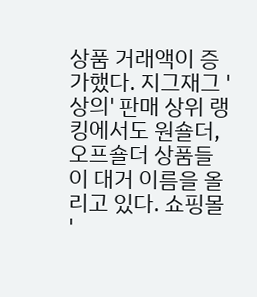상품 거래액이 증가했다. 지그재그 '상의' 판매 상위 랭킹에서도 원숄더, 오프숄더 상품들이 대거 이름을 올리고 있다. 쇼핑몰 '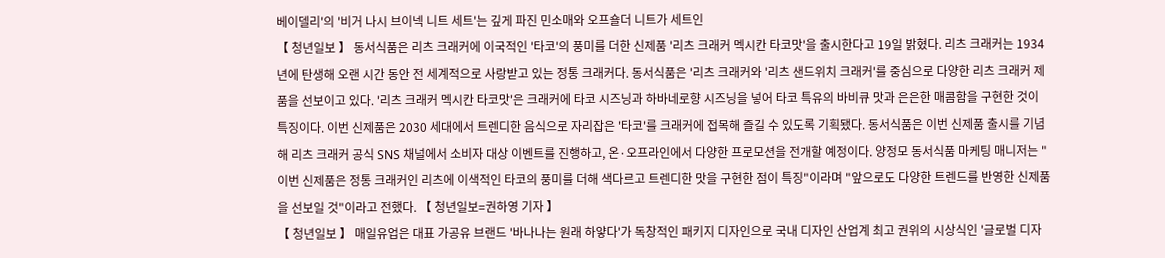베이델리'의 '비거 나시 브이넥 니트 세트'는 깊게 파진 민소매와 오프숄더 니트가 세트인
【 청년일보 】 동서식품은 리츠 크래커에 이국적인 '타코'의 풍미를 더한 신제품 '리츠 크래커 멕시칸 타코맛'을 출시한다고 19일 밝혔다. 리츠 크래커는 1934년에 탄생해 오랜 시간 동안 전 세계적으로 사랑받고 있는 정통 크래커다. 동서식품은 '리츠 크래커와 '리츠 샌드위치 크래커'를 중심으로 다양한 리츠 크래커 제품을 선보이고 있다. '리츠 크래커 멕시칸 타코맛'은 크래커에 타코 시즈닝과 하바네로향 시즈닝을 넣어 타코 특유의 바비큐 맛과 은은한 매콤함을 구현한 것이 특징이다. 이번 신제품은 2030 세대에서 트렌디한 음식으로 자리잡은 '타코'를 크래커에 접목해 즐길 수 있도록 기획됐다. 동서식품은 이번 신제품 출시를 기념해 리츠 크래커 공식 SNS 채널에서 소비자 대상 이벤트를 진행하고, 온·오프라인에서 다양한 프로모션을 전개할 예정이다. 양정모 동서식품 마케팅 매니저는 "이번 신제품은 정통 크래커인 리츠에 이색적인 타코의 풍미를 더해 색다르고 트렌디한 맛을 구현한 점이 특징"이라며 "앞으로도 다양한 트렌드를 반영한 신제품을 선보일 것"이라고 전했다. 【 청년일보=권하영 기자 】
【 청년일보 】 매일유업은 대표 가공유 브랜드 '바나나는 원래 하얗다'가 독창적인 패키지 디자인으로 국내 디자인 산업계 최고 권위의 시상식인 '글로벌 디자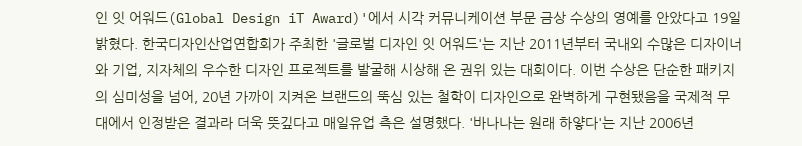인 잇 어워드(Global Design iT Award)'에서 시각 커뮤니케이션 부문 금상 수상의 영예를 안았다고 19일 밝혔다. 한국디자인산업연합회가 주최한 '글로벌 디자인 잇 어워드'는 지난 2011년부터 국내외 수많은 디자이너와 기업, 지자체의 우수한 디자인 프로젝트를 발굴해 시상해 온 권위 있는 대회이다. 이번 수상은 단순한 패키지의 심미성을 넘어, 20년 가까이 지켜온 브랜드의 뚝심 있는 철학이 디자인으로 완벽하게 구현됐음을 국제적 무대에서 인정받은 결과라 더욱 뜻깊다고 매일유업 측은 설명했다. '바나나는 원래 하얗다'는 지난 2006년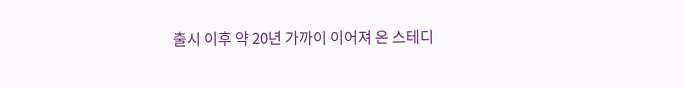출시 이후 약 20년 가까이 이어져 온 스테디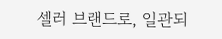셀러 브랜드로, 일관되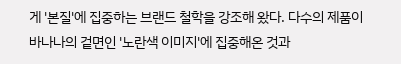게 '본질'에 집중하는 브랜드 철학을 강조해 왔다. 다수의 제품이 바나나의 겉면인 '노란색 이미지'에 집중해온 것과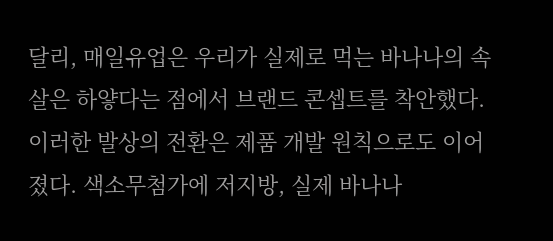달리, 매일유업은 우리가 실제로 먹는 바나나의 속살은 하얗다는 점에서 브랜드 콘셉트를 착안했다. 이러한 발상의 전환은 제품 개발 원칙으로도 이어졌다. 색소무첨가에 저지방, 실제 바나나